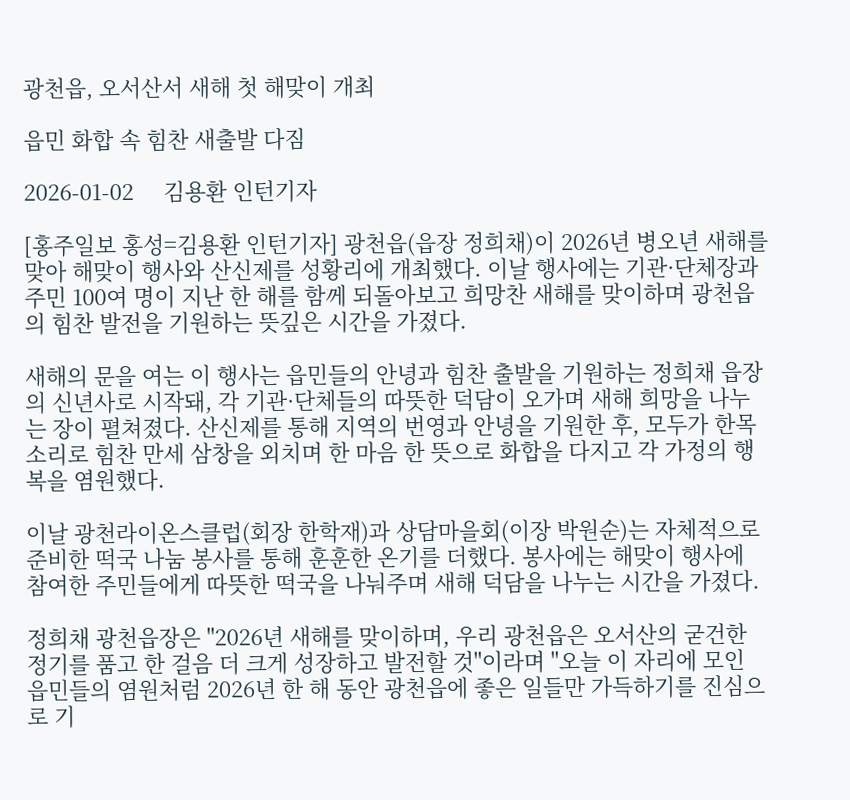광천읍, 오서산서 새해 첫 해맞이 개최

읍민 화합 속 힘찬 새출발 다짐

2026-01-02     김용환 인턴기자

[홍주일보 홍성=김용환 인턴기자] 광천읍(읍장 정희채)이 2026년 병오년 새해를 맞아 해맞이 행사와 산신제를 성황리에 개최했다. 이날 행사에는 기관·단체장과 주민 100여 명이 지난 한 해를 함께 되돌아보고 희망찬 새해를 맞이하며 광천읍의 힘찬 발전을 기원하는 뜻깊은 시간을 가졌다.

새해의 문을 여는 이 행사는 읍민들의 안녕과 힘찬 출발을 기원하는 정희채 읍장의 신년사로 시작돼, 각 기관·단체들의 따뜻한 덕담이 오가며 새해 희망을 나누는 장이 펼쳐졌다. 산신제를 통해 지역의 번영과 안녕을 기원한 후, 모두가 한목소리로 힘찬 만세 삼창을 외치며 한 마음 한 뜻으로 화합을 다지고 각 가정의 행복을 염원했다.

이날 광천라이온스클럽(회장 한학재)과 상담마을회(이장 박원순)는 자체적으로 준비한 떡국 나눔 봉사를 통해 훈훈한 온기를 더했다. 봉사에는 해맞이 행사에 참여한 주민들에게 따뜻한 떡국을 나눠주며 새해 덕담을 나누는 시간을 가졌다.

정희채 광천읍장은 "2026년 새해를 맞이하며, 우리 광천읍은 오서산의 굳건한 정기를 품고 한 걸음 더 크게 성장하고 발전할 것"이라며 "오늘 이 자리에 모인 읍민들의 염원처럼 2026년 한 해 동안 광천읍에 좋은 일들만 가득하기를 진심으로 기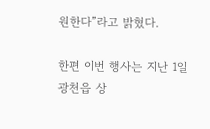원한다”라고 밝혔다.

한편 이번 행사는 지난 1일 광천읍 상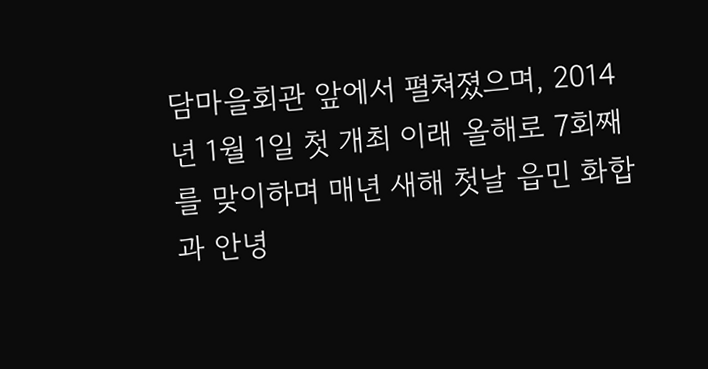담마을회관 앞에서 펼쳐졌으며, 2014년 1월 1일 첫 개최 이래 올해로 7회째를 맞이하며 매년 새해 첫날 읍민 화합과 안녕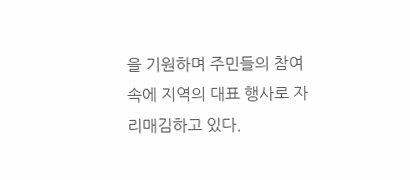을 기원하며 주민들의 참여속에 지역의 대표 행사로 자리매김하고 있다.